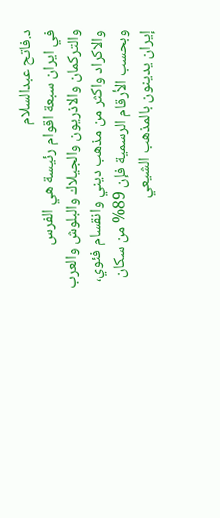د.فاتح عبدالسلام
في ايران سبعة اقوام رئيسة هي الفرس والتركمان والاذريون والجيلاك والبلوش والعرب والاكراد واكثر من مذهب ديني وانقسام فئوي، وبحسب الأرقام الرسمية فإن 89% من سكان إيران يدينون بالمذهب الشيعي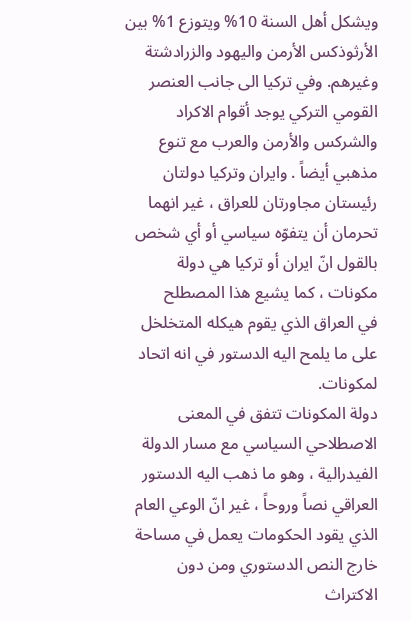ويشكل أهل السنة 10% ويتوزع 1% بين الأرثوذكس الأرمن واليهود والزرادشتة وغيرهم. وفي تركيا الى جانب العنصر القومي التركي يوجد أقوام الاكراد والشركس والأرمن والعرب مع تنوع مذهبي أيضاً . وايران وتركيا دولتان رئيستان مجاورتان للعراق ، غير انهما تحرمان أن يتفوّه سياسي أو أي شخص بالقول انّ ايران أو تركيا هي دولة مكونات ، كما يشيع هذا المصطلح
في العراق الذي يقوم هيكله المتخلخل على ما يلمح اليه الدستور في انه اتحاد لمكونات.
دولة المكونات تتفق في المعنى الاصطلاحي السياسي مع مسار الدولة الفيدرالية ، وهو ما ذهب اليه الدستور العراقي نصاً وروحاً ، غير انّ الوعي العام الذي يقود الحكومات يعمل في مساحة خارج النص الدستوري ومن دون الاكتراث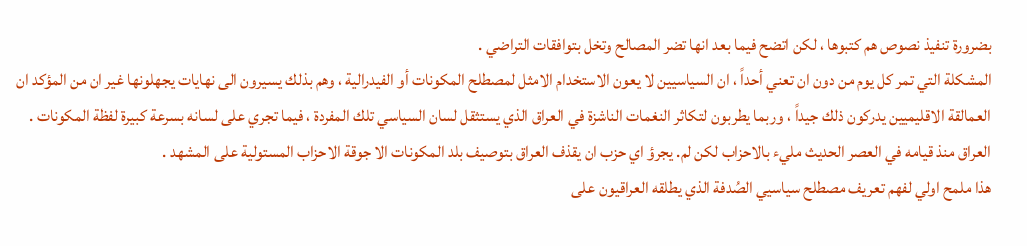بضرورة تنفيذ نصوص هم كتبوها ، لكن اتضح فيما بعد انها تضر المصالح وتخل بتوافقات التراضي .
المشكلة التي تمر كل يوم من دون ان تعني أحداً ، ان السياسيين لا يعون الاستخدام الامثل لمصطلح المكونات أو الفيدرالية ، وهم بذلك يسيرون الى نهايات يجهلونها غير ان من المؤكد ان العمالقة الاقليميين يدركون ذلك جيداً ، وربما يطربون لتكاثر النغمات الناشزة في العراق الذي يستثقل لسان السياسي تلك المفردة ، فيما تجري على لسانه بسرعة كبيرة لفظة المكونات .
العراق منذ قيامه في العصر الحديث مليء بالاحزاب لكن لم. يجرؤ اي حزب ان يقذف العراق بتوصيف بلد المكونات الا جوقة الاحزاب المستولية على المشهد .
هذا ملمح اولي لفهم تعريف مصطلح سياسيي الصُدفة الذي يطلقه العراقيون على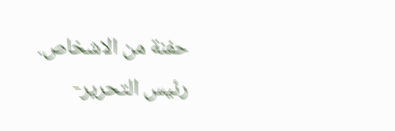حفنة من الاشخاص.
رئيس التحرير-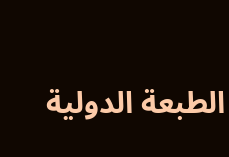الطبعة الدولية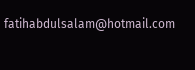fatihabdulsalam@hotmail.com